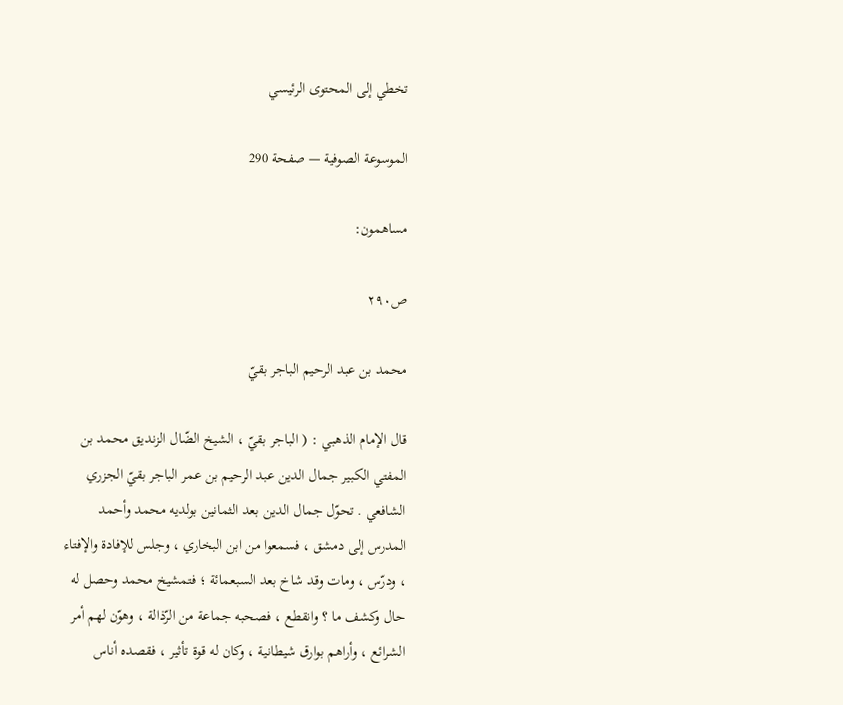تخطي إلى المحتوى الرئيسي

الموسوعة الصوفية — صفحة 290

مساهمون:

ص٢٩٠

محمد بن عبد الرحيم الباجر بقيّ

قال الإمام الذهبي : ( الباجر بقيّ ، الشيخ الضّال الزنديق محمد بن المفتي الكبير جمال الدين عبد الرحيم بن عمر الباجر بقيّ الجزري الشافعي . تحوّل جمال الدين بعد الثمانين بولديه محمد وأحمد المدرس إلى دمشق ، فسمعوا من ابن البخاري ، وجلس للإفادة والإفتاء ، ودرّس ، ومات وقد شاخ بعد السبعمائة ؛ فتمشيخ محمد وحصل له حال وكشف ما ؟ وانقطع ، فصحبه جماعة من الرّذالة ، وهوّن لهم أمر الشرائع ، وأراهم بوارق شيطانية ، وكان له قوة تأثير ، فقصده أناس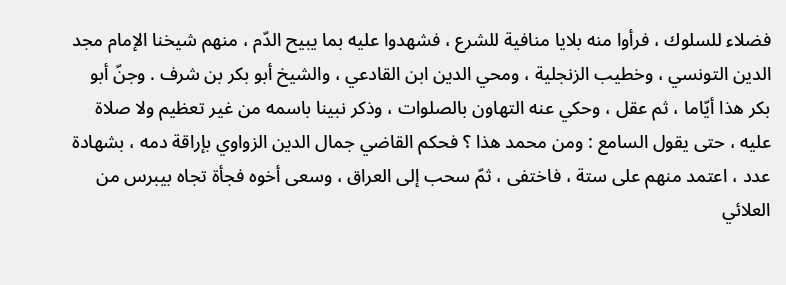فضلاء للسلوك ، فرأوا منه بلايا منافية للشرع ، فشهدوا عليه بما يبيح الدّم ، منهم شيخنا الإمام مجد الدين التونسي ، وخطيب الزنجلية ، ومحي الدين ابن القادعي ، والشيخ أبو بكر بن شرف . وجنّ أبو بكر هذا أيّاما ، ثم عقل ، وحكي عنه التهاون بالصلوات ، وذكر نبينا باسمه من غير تعظيم ولا صلاة عليه ، حتى يقول السامع : ومن محمد هذا ؟ فحكم القاضي جمال الدين الزواوي بإراقة دمه ، بشهادة عدد ، اعتمد منهم على ستة ، فاختفى ، ثمّ سحب إلى العراق ، وسعى أخوه فجأة تجاه بيبرس من العلائي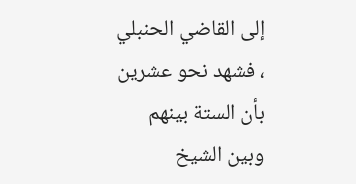إلى القاضي الحنبلي ، فشهد نحو عشرين بأن الستة بينهم وبين الشيخ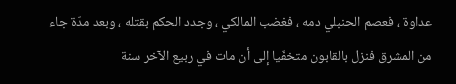عداوة ، فعصم الحنبلي دمه ، فغضب المالكي ، وجدد الحكم بقتله ، وبعد مدّة جاء من المشرق فنزل بالقابون متخفّيا إلى أن مات في ربيع الآخر سنة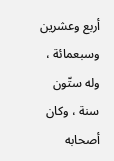أربع وعشرين وسبعمائة ، وله ستّون سنة ، وكان أصحابه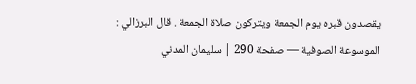يقصدون قبره يوم الجمعة ويتركون صلاة الجمعة . قال البرزالي :
الموسوعة الصوفية — صفحة 290 | سليمان المدني